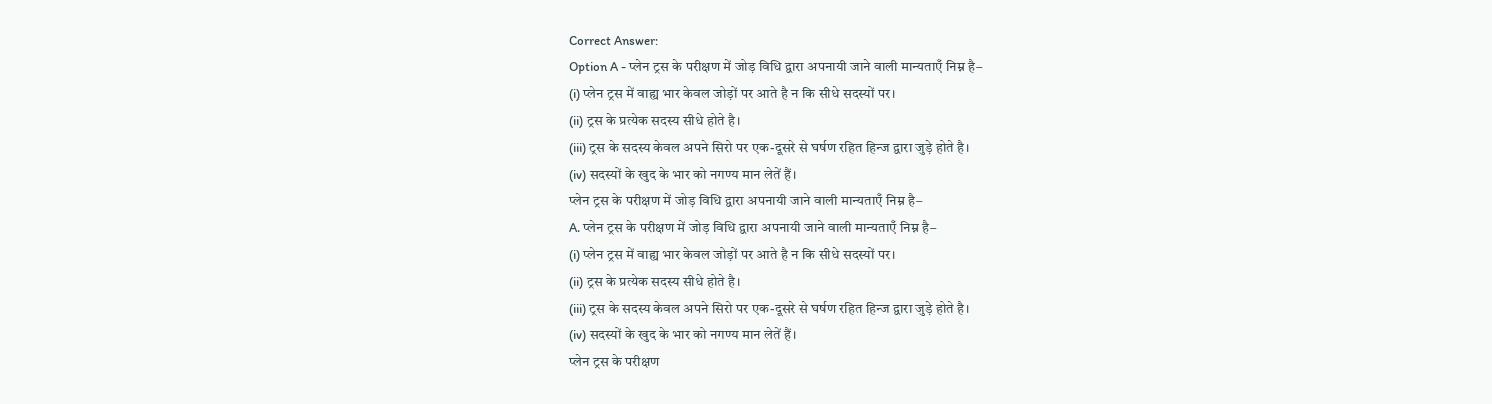Correct Answer:
Option A - प्लेन ट्रस के परीक्षण में जोड़ विधि द्वारा अपनायी जाने वाली मान्यताएँ निम्न है–
(i) प्लेन ट्रस में वाह्य भार केवल जोड़ों पर आते है न कि सीधे सदस्यों पर।
(ii) ट्रस के प्रत्येक सदस्य सीधे होते है।
(iii) ट्रस के सदस्य केवल अपने सिरो पर एक-दूसरे से घर्षण रहित हिन्ज द्वारा जुड़े होते है।
(iv) सदस्यों के खुद के भार को नगण्य मान लेतें हैं।
प्लेन ट्रस के परीक्षण में जोड़ विधि द्वारा अपनायी जाने वाली मान्यताएँ निम्न है–
A. प्लेन ट्रस के परीक्षण में जोड़ विधि द्वारा अपनायी जाने वाली मान्यताएँ निम्न है–
(i) प्लेन ट्रस में वाह्य भार केवल जोड़ों पर आते है न कि सीधे सदस्यों पर।
(ii) ट्रस के प्रत्येक सदस्य सीधे होते है।
(iii) ट्रस के सदस्य केवल अपने सिरो पर एक-दूसरे से घर्षण रहित हिन्ज द्वारा जुड़े होते है।
(iv) सदस्यों के खुद के भार को नगण्य मान लेतें हैं।
प्लेन ट्रस के परीक्षण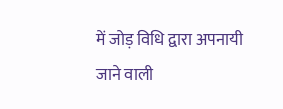में जोड़ विधि द्वारा अपनायी जाने वाली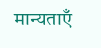मान्यताएँ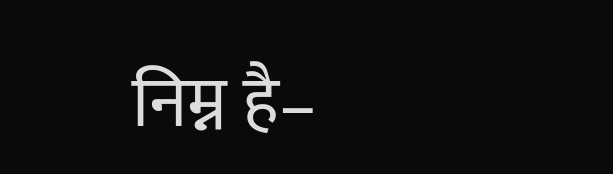निम्न है–